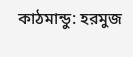কাঠমান্ডু: হরমুজ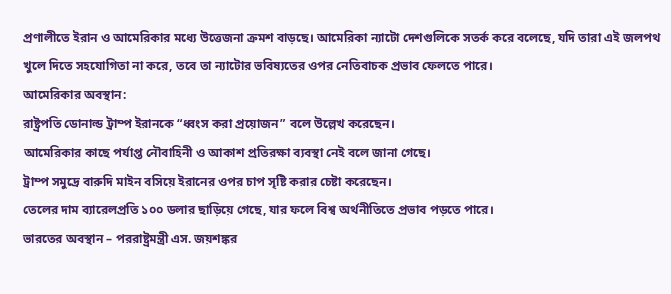প্রণালীতে ইরান ও আমেরিকার মধ্যে উত্তেজনা ক্রমশ বাড়ছে। আমেরিকা ন্যাটো দেশগুলিকে সতর্ক করে বলেছে, যদি তারা এই জলপথ খুলে দিতে সহযোগিতা না করে, তবে তা ন্যাটোর ভবিষ্যতের ওপর নেতিবাচক প্রভাব ফেলতে পারে।
আমেরিকার অবস্থান:
রাষ্ট্রপতি ডোনাল্ড ট্রাম্প ইরানকে “ধ্বংস করা প্রয়োজন” বলে উল্লেখ করেছেন।
আমেরিকার কাছে পর্যাপ্ত নৌবাহিনী ও আকাশ প্রতিরক্ষা ব্যবস্থা নেই বলে জানা গেছে।
ট্রাম্প সমুদ্রে বারুদি মাইন বসিয়ে ইরানের ওপর চাপ সৃষ্টি করার চেষ্টা করেছেন।
তেলের দাম ব্যারেলপ্রতি ১০০ ডলার ছাড়িয়ে গেছে, যার ফলে বিশ্ব অর্থনীতিতে প্রভাব পড়তে পারে।
ভারতের অবস্থান – পররাষ্ট্রমন্ত্রী এস. জয়শঙ্কর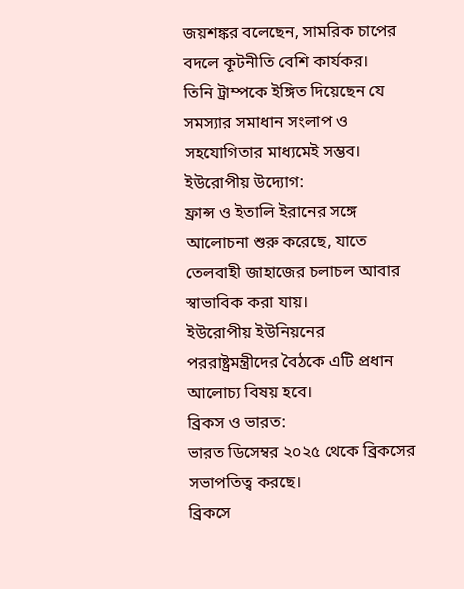জয়শঙ্কর বলেছেন, সামরিক চাপের বদলে কূটনীতি বেশি কার্যকর।
তিনি ট্রাম্পকে ইঙ্গিত দিয়েছেন যে সমস্যার সমাধান সংলাপ ও সহযোগিতার মাধ্যমেই সম্ভব।
ইউরোপীয় উদ্যোগ:
ফ্রান্স ও ইতালি ইরানের সঙ্গে আলোচনা শুরু করেছে, যাতে তেলবাহী জাহাজের চলাচল আবার স্বাভাবিক করা যায়।
ইউরোপীয় ইউনিয়নের পররাষ্ট্রমন্ত্রীদের বৈঠকে এটি প্রধান আলোচ্য বিষয় হবে।
ব্রিকস ও ভারত:
ভারত ডিসেম্বর ২০২৫ থেকে ব্রিকসের সভাপতিত্ব করছে।
ব্রিকসে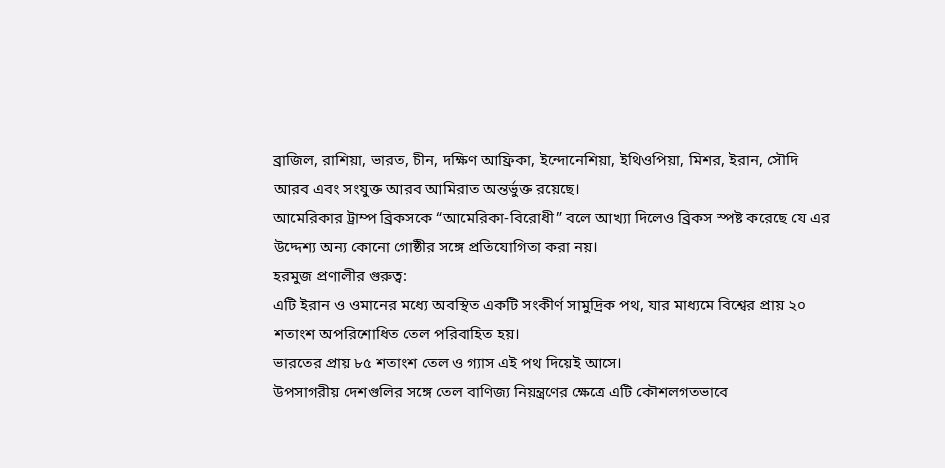ব্রাজিল, রাশিয়া, ভারত, চীন, দক্ষিণ আফ্রিকা, ইন্দোনেশিয়া, ইথিওপিয়া, মিশর, ইরান, সৌদি আরব এবং সংযুক্ত আরব আমিরাত অন্তর্ভুক্ত রয়েছে।
আমেরিকার ট্রাম্প ব্রিকসকে “আমেরিকা-বিরোধী” বলে আখ্যা দিলেও ব্রিকস স্পষ্ট করেছে যে এর উদ্দেশ্য অন্য কোনো গোষ্ঠীর সঙ্গে প্রতিযোগিতা করা নয়।
হরমুজ প্রণালীর গুরুত্ব:
এটি ইরান ও ওমানের মধ্যে অবস্থিত একটি সংকীর্ণ সামুদ্রিক পথ, যার মাধ্যমে বিশ্বের প্রায় ২০ শতাংশ অপরিশোধিত তেল পরিবাহিত হয়।
ভারতের প্রায় ৮৫ শতাংশ তেল ও গ্যাস এই পথ দিয়েই আসে।
উপসাগরীয় দেশগুলির সঙ্গে তেল বাণিজ্য নিয়ন্ত্রণের ক্ষেত্রে এটি কৌশলগতভাবে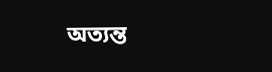অত্যন্ত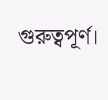গুরুত্বপূর্ণ।